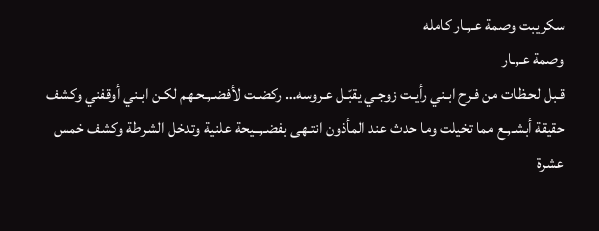سكريبت وصمة عـ,ـار كامله
وصمة عـ,ـار
قـبل لحـظات من فـرح ابـني رأيـت زوجـي يقبّـل عـروسه… ركضـت لأفضـ,ـحـهم لكـن ابـني أوقفني وكشف حقيقة أبشـ,ـع مما تخيلت وما حدث عند المأذون انتـهى بفضـ,ــيحة علنية وتدخل الشرطة وكشف خمس عشرة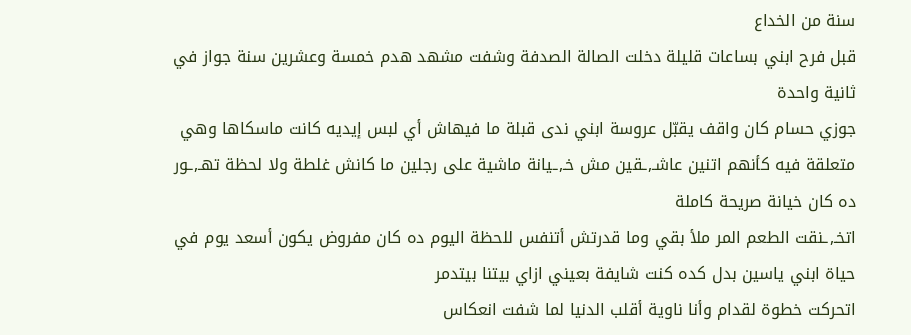سنة من الخداع
قبل فرح ابني بساعات قليلة دخلت الصالة الصدفة وشفت مشهد هدم خمسة وعشرين سنة جواز في ثانية واحدة
جوزي حسام كان واقف يقبّل عروسة ابني ندى قبلة ما فيهاش أي لبس إيديه كانت ماسكاها وهي متعلقة فيه كأنهم اتنين عاشـ,ـقين مش خـ,ـيانة ماشية على رجلين ما كانش غلطة ولا لحظة تهـ,ـور ده كان خيانة صريحة كاملة
اتخـ,ـنقت الطعم المر ملأ بقي وما قدرتش أتنفس للحظة اليوم ده كان مفروض يكون أسعد يوم في حياة ابني ياسين بدل كده كنت شايفة بعيني ازاي بيتنا بيتدمر
اتحركت خطوة لقدام وأنا ناوية أقلب الدنيا لما شفت انعكاس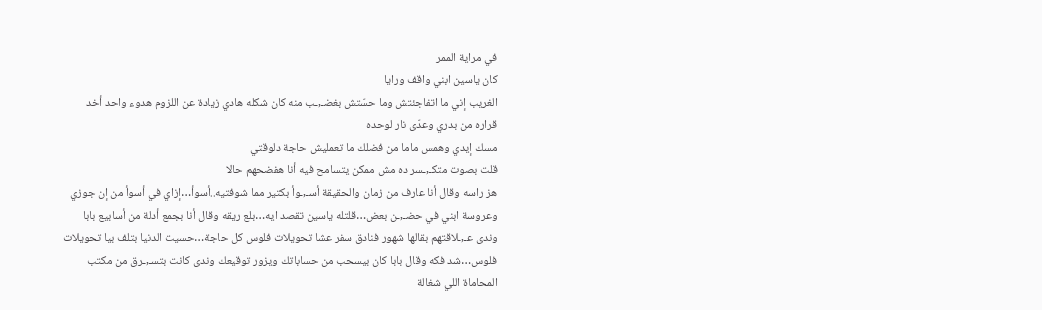في مراية الممر
كان ياسين ابني واقف ورايا
الغريب إني ما اتفاجئتش وما حسّتش بغضـ,ـب منه كان شكله هادي زيادة عن اللزوم هدوء واحد أخد قراره من بدري وعدّى نار لوحده
مسك إيدي وهمس ماما من فضلك ما تعمليش حاجة دلوقتي
قلت بصوت متكـ,ـسر ده مش ممكن يتسامح فيه أنا هفضحهم حالا
هز راسه وقال أنا عارف من زمان والحقيقة أسـ,ـوأ بكتير مما شوفتيه..أسوأ…إزاي في أسوأ من إن جوزي وعروسة ابني في حضـ,ـن بعض…قلتله ياسين تقصد ايه…بلع ريقه وقال أنا بجمع أدلة من أسابيع بابا وندى عـ,ـلاقتهم بقالها شهور فنادق سفر عشا تحويلات فلوس كل حاجة…حسيت الدنيا بتلف بيا تحويلات فلوس…شد فكه وقال بابا كان بيسحب من حساباتك ويزور توقيعك وندى كانت بتسـ,ـرق من مكتب المحاماة اللي شغالة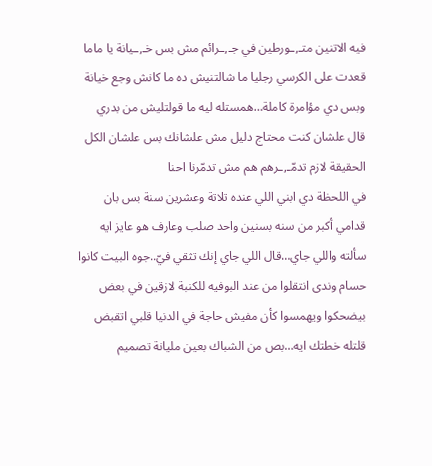فيه الاتنين متـ,ـورطين في جـ,ـرائم مش بس خـ,ـيانة يا ماما
قعدت على الكرسي رجليا ما شالتنيش ده ما كانش وجع خيانة وبس دي مؤامرة كاملة…همستله ليه ما قولتليش من بدري
قال علشان كنت محتاج دليل مش علشانك بس علشان الكل الحقيقة لازم تدمّـ,ـرهم هم مش تدمّرنا احنا
في اللحظة دي ابني اللي عنده تلاتة وعشرين سنة بس بان قدامي أكبر من سنه بسنين واحد صلب وعارف هو عايز ايه
سألته واللي جاي…قال اللي جاي إنك تثقي فيّ..جوه البيت كانوا حسام وندى انتقلوا من عند البوفيه للكنبة لازقين في بعض بيضحكوا ويهمسوا كأن مفيش حاجة في الدنيا قلبي اتقبض
قلتله خطتك ايه…بص من الشباك بعين مليانة تصميم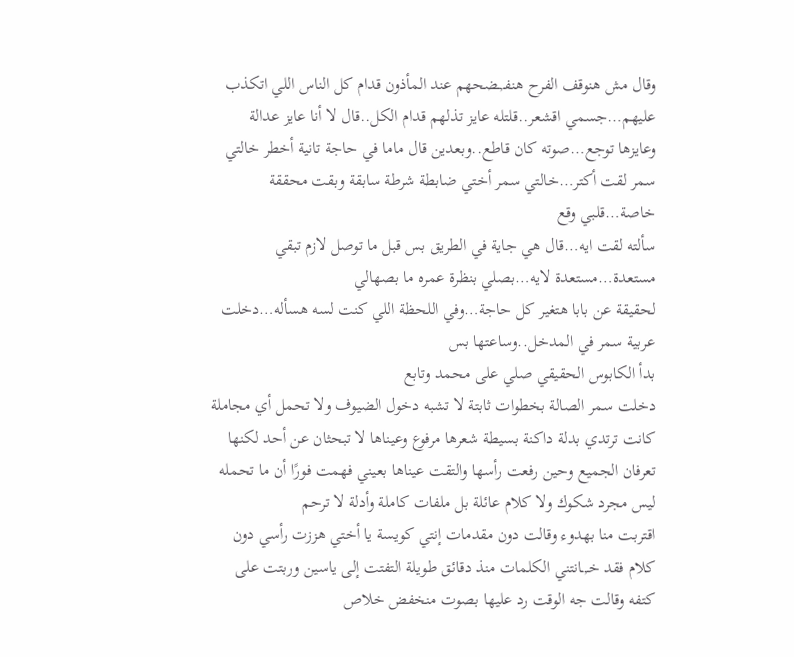وقال مش هنوقف الفرح هنفـ,ـضحهم عند المأذون قدام كل الناس اللي اتكذب عليهم…جسمي اقشعر..قلتله عايز تذلهم قدام الكل..قال لا أنا عايز عدالة وعايزها توجع…صوته كان قاطع..وبعدين قال ماما في حاجة تانية أخطر خالتي سمر لقت أكتر…خالتي سمر أختي ضابطة شرطة سابقة وبقت محققة خاصة…قلبي وقع
سألته لقت ايه…قال هي جاية في الطريق بس قبل ما توصل لازم تبقي مستعدة…مستعدة لايه…بصلي بنظرة عمره ما بصهالي
لحقيقة عن بابا هتغير كل حاجة…وفي اللحظة اللي كنت لسه هسأله…دخلت عربية سمر في المدخل..وساعتها بس
بدأ الكابوس الحقيقي صلي على محمد وتابع
دخلت سمر الصالة بخطوات ثابتة لا تشبه دخول الضيوف ولا تحمل أي مجاملة كانت ترتدي بدلة داكنة بسيطة شعرها مرفوع وعيناها لا تبحثان عن أحد لكنها تعرفان الجميع وحين رفعت رأسها والتقت عيناها بعيني فهمت فورًا أن ما تحمله ليس مجرد شكوك ولا كلام عائلة بل ملفات كاملة وأدلة لا ترحم
اقتربت منا بهدوء وقالت دون مقدمات إنتي كويسة يا أختي هززت رأسي دون كلام فقد خـ,ـانتني الكلمات منذ دقائق طويلة التفتت إلى ياسين وربتت على كتفه وقالت جه الوقت رد عليها بصوت منخفض خلاص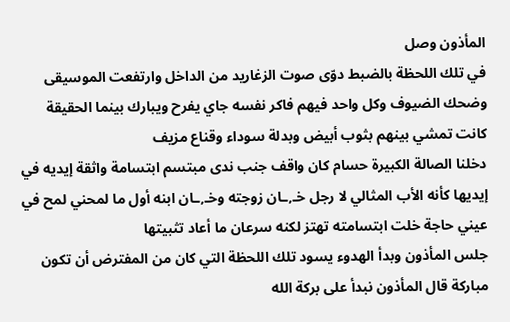المأذون وصل
في تلك اللحظة بالضبط دوّى صوت الزغاريد من الداخل وارتفعت الموسيقى وضحك الضيوف وكل واحد فيهم فاكر نفسه جاي يفرح ويبارك بينما الحقيقة كانت تمشي بينهم بثوب أبيض وبدلة سوداء وقناع مزيف
دخلنا الصالة الكبيرة حسام كان واقف جنب ندى مبتسم ابتسامة واثقة إيديه في إيديها كأنه الأب المثالي لا رجل خـ,ـان زوجته وخـ,ـان ابنه أول ما لمحني لمح في عيني حاجة خلت ابتسامته تهتز لكنه سرعان ما أعاد تثبيتها
جلس المأذون وبدأ الهدوء يسود تلك اللحظة التي كان من المفترض أن تكون مباركة قال المأذون نبدأ على بركة الله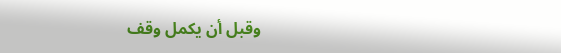وقبل أن يكمل وقف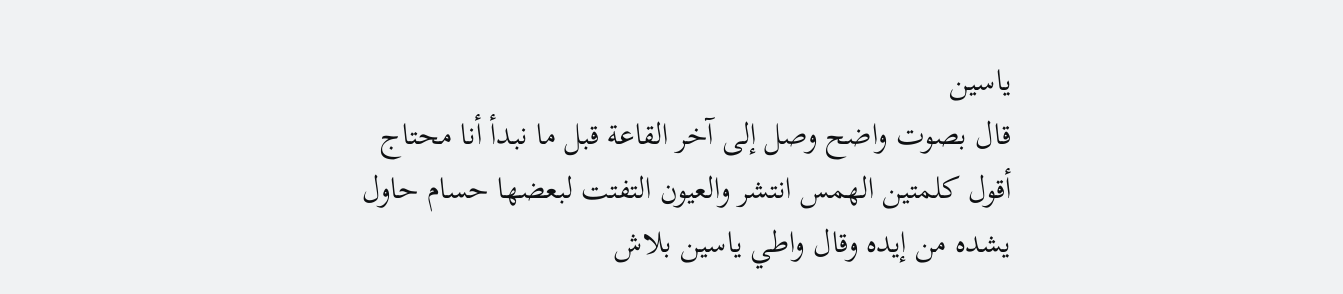ياسين
قال بصوت واضح وصل إلى آخر القاعة قبل ما نبدأ أنا محتاج أقول كلمتين الهمس انتشر والعيون التفتت لبعضها حسام حاول يشده من إيده وقال واطي ياسين بلاش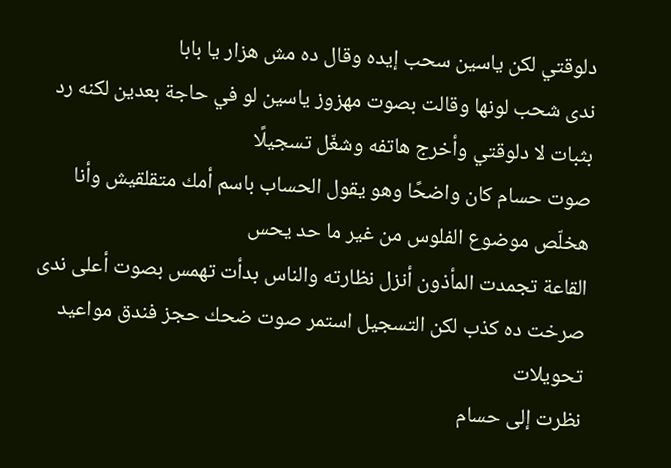دلوقتي لكن ياسين سحب إيده وقال ده مش هزار يا بابا
ندى شحب لونها وقالت بصوت مهزوز ياسين لو في حاجة بعدين لكنه رد بثبات لا دلوقتي وأخرج هاتفه وشغّل تسجيلًا
صوت حسام كان واضحًا وهو يقول الحساب باسم أمك متقلقيش وأنا هخلّص موضوع الفلوس من غير ما حد يحس
القاعة تجمدت المأذون أنزل نظارته والناس بدأت تهمس بصوت أعلى ندى صرخت ده كذب لكن التسجيل استمر صوت ضحك حجز فندق مواعيد تحويلات
نظرت إلى حسام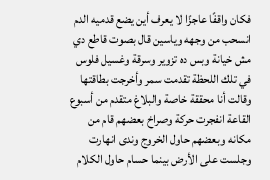فكان واقفًا عاجزًا لا يعرف أين يضع قدميه الدم انسحب من وجهه وياسين قال بصوت قاطع دي مش خيانة وبس ده تزوير وسرقة وغسيل فلوس
في تلك اللحظة تقدمت سمر وأخرجت بطاقتها وقالت أنا محققة خاصة والبلاغ متقدم من أسبوع
القاعة انفجرت حركة وصراخ بعضهم قام من مكانه وبعضهم حاول الخروج وندى انهارت وجلست على الأرض بينما حسام حاول الكلام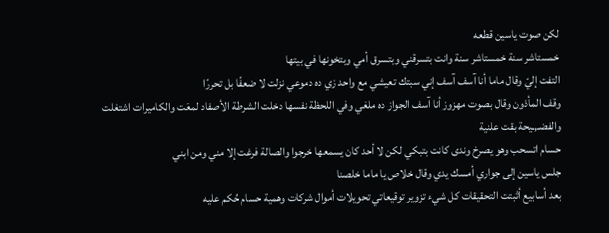لكن صوت ياسين قطعه
خمستاشر سنة خمستاشر سنة وانت بتسرقني وبتسرق أمي وبتخونها في بيتها
التفت إليّ وقال ماما أنا آسف آسف إني سبتك تعيشي مع واحد زي ده دموعي نزلت لا ضعفًا بل تحررًا
وقف المأذون وقال بصوت مهزوز أنا آسف الجواز ده ملغي وفي اللحظة نفسها دخلت الشرطة الأصفاد لمعَت والكاميرات اشتغلت والفضـ,ـيحة بقت علنية
حسام اتسحب وهو يصرخ وندى كانت بتبكي لكن لا أحد كان يسمعها خرجوا والصالة فرغت إلا مني ومن ابني
جلس ياسين إلى جواري أمسك يدي وقال خلاص يا ماما خلصنا
بعد أسابيع أثبتت التحقيقات كل شيء تزوير توقيعاتي تحويلات أموال شركات وهمية حسام حُكم عليه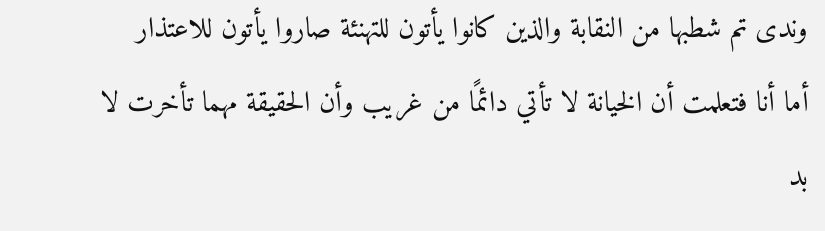وندى تم شطبها من النقابة والذين كانوا يأتون للتهنئة صاروا يأتون للاعتذار
أما أنا فتعلمت أن الخيانة لا تأتي دائمًا من غريب وأن الحقيقة مهما تأخرت لا بد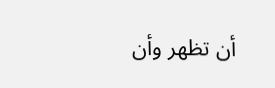أن تظهر وأن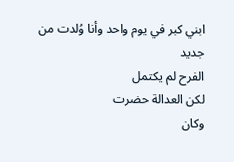ابني كبر في يوم واحد وأنا وُلدت من جديد
الفرح لم يكتمل
لكن العدالة حضرت
وكان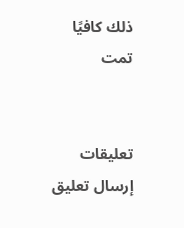ذلك كافيًا
تمت


تعليقات
إرسال تعليق